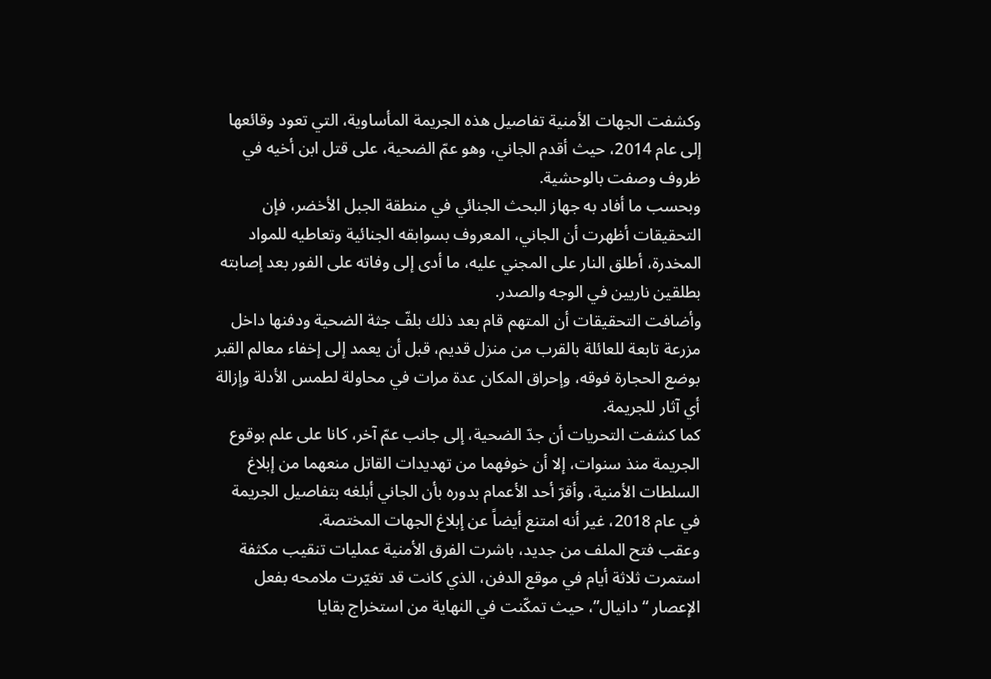وكشفت الجهات الأمنية تفاصيل هذه الجريمة المأساوية، التي تعود وقائعها إلى عام 2014، حيث أقدم الجاني، وهو عمّ الضحية، على قتل ابن أخيه في ظروف وصفت بالوحشية.
وبحسب ما أفاد به جهاز البحث الجنائي في منطقة الجبل الأخضر، فإن التحقيقات أظهرت أن الجاني، المعروف بسوابقه الجنائية وتعاطيه للمواد المخدرة، أطلق النار على المجني عليه، ما أدى إلى وفاته على الفور بعد إصابته بطلقين ناريين في الوجه والصدر.
وأضافت التحقيقات أن المتهم قام بعد ذلك بلفّ جثة الضحية ودفنها داخل مزرعة تابعة للعائلة بالقرب من منزل قديم، قبل أن يعمد إلى إخفاء معالم القبر بوضع الحجارة فوقه، وإحراق المكان عدة مرات في محاولة لطمس الأدلة وإزالة أي آثار للجريمة.
كما كشفت التحريات أن جدّ الضحية، إلى جانب عمّ آخر، كانا على علم بوقوع الجريمة منذ سنوات، إلا أن خوفهما من تهديدات القاتل منعهما من إبلاغ السلطات الأمنية، وأقرّ أحد الأعمام بدوره بأن الجاني أبلغه بتفاصيل الجريمة في عام 2018، غير أنه امتنع أيضاً عن إبلاغ الجهات المختصة.
وعقب فتح الملف من جديد، باشرت الفرق الأمنية عمليات تنقيب مكثفة استمرت ثلاثة أيام في موقع الدفن، الذي كانت قد تغيّرت ملامحه بفعل الإعصار “دانيال”، حيث تمكّنت في النهاية من استخراج بقايا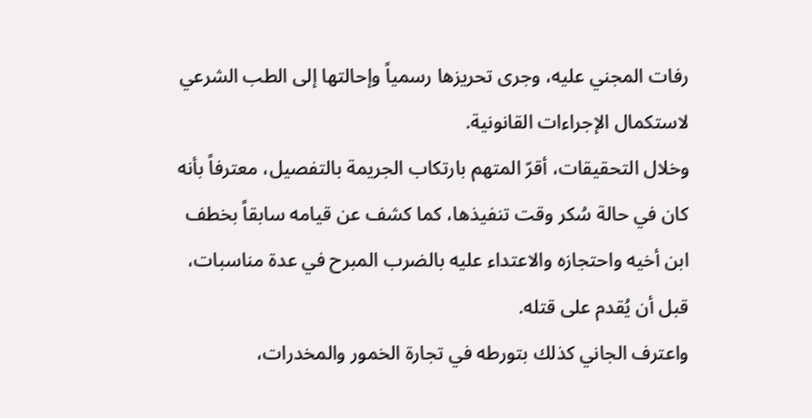رفات المجني عليه، وجرى تحريزها رسمياً وإحالتها إلى الطب الشرعي لاستكمال الإجراءات القانونية.
وخلال التحقيقات، أقرّ المتهم بارتكاب الجريمة بالتفصيل، معترفاً بأنه كان في حالة سُكر وقت تنفيذها، كما كشف عن قيامه سابقاً بخطف ابن أخيه واحتجازه والاعتداء عليه بالضرب المبرح في عدة مناسبات، قبل أن يُقدم على قتله.
واعترف الجاني كذلك بتورطه في تجارة الخمور والمخدرات،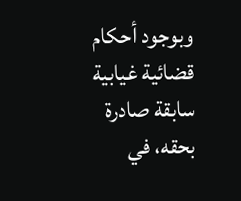وبوجود أحكام قضائية غيابية سابقة صادرة بحقه، في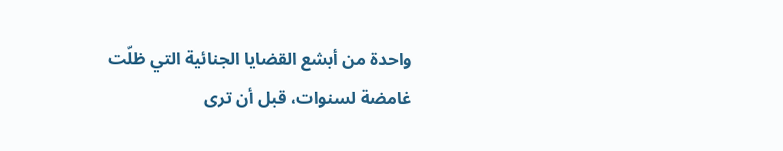واحدة من أبشع القضايا الجنائية التي ظلّت غامضة لسنوات، قبل أن ترى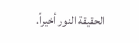الحقيقة النور أخيراً.